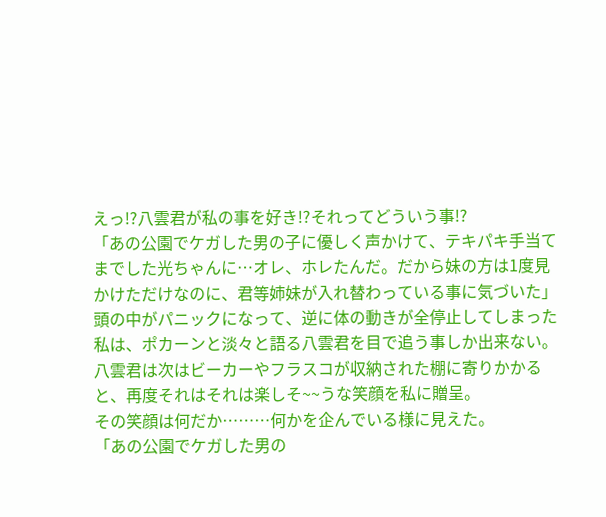えっ!?八雲君が私の事を好き!?それってどういう事!?
「あの公園でケガした男の子に優しく声かけて、テキパキ手当てまでした光ちゃんに…オレ、ホレたんだ。だから妹の方は1度見かけただけなのに、君等姉妹が入れ替わっている事に気づいた」
頭の中がパニックになって、逆に体の動きが全停止してしまった私は、ポカーンと淡々と語る八雲君を目で追う事しか出来ない。
八雲君は次はビーカーやフラスコが収納された棚に寄りかかると、再度それはそれは楽しそ~~うな笑顔を私に贈呈。
その笑顔は何だか………何かを企んでいる様に見えた。
「あの公園でケガした男の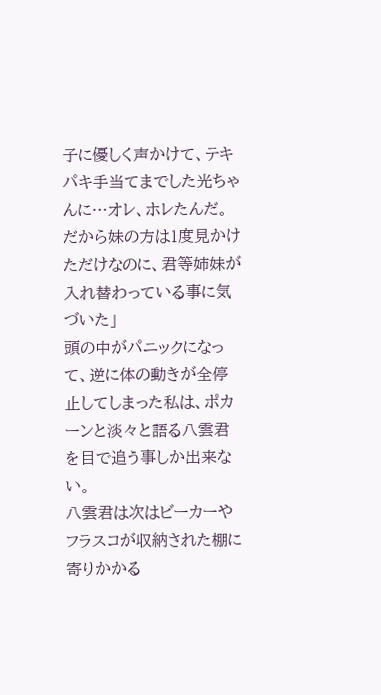子に優しく声かけて、テキパキ手当てまでした光ちゃんに…オレ、ホレたんだ。だから妹の方は1度見かけただけなのに、君等姉妹が入れ替わっている事に気づいた」
頭の中がパニックになって、逆に体の動きが全停止してしまった私は、ポカーンと淡々と語る八雲君を目で追う事しか出来ない。
八雲君は次はビーカーやフラスコが収納された棚に寄りかかる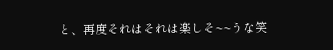と、再度それはそれは楽しそ~~うな笑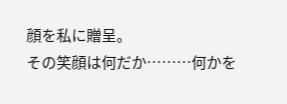顔を私に贈呈。
その笑顔は何だか………何かを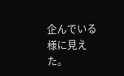企んでいる様に見えた。